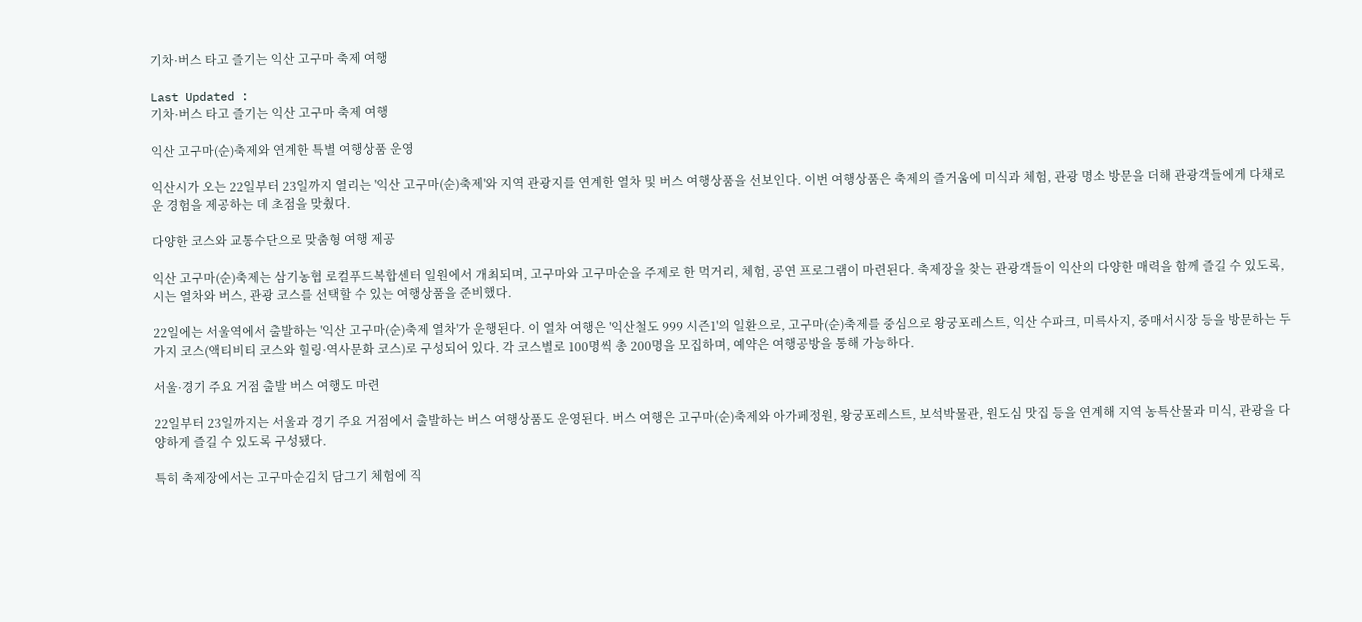기차·버스 타고 즐기는 익산 고구마 축제 여행

Last Updated :
기차·버스 타고 즐기는 익산 고구마 축제 여행

익산 고구마(순)축제와 연계한 특별 여행상품 운영

익산시가 오는 22일부터 23일까지 열리는 '익산 고구마(순)축제'와 지역 관광지를 연계한 열차 및 버스 여행상품을 선보인다. 이번 여행상품은 축제의 즐거움에 미식과 체험, 관광 명소 방문을 더해 관광객들에게 다채로운 경험을 제공하는 데 초점을 맞췄다.

다양한 코스와 교통수단으로 맞춤형 여행 제공

익산 고구마(순)축제는 삼기농협 로컬푸드복합센터 일원에서 개최되며, 고구마와 고구마순을 주제로 한 먹거리, 체험, 공연 프로그램이 마련된다. 축제장을 찾는 관광객들이 익산의 다양한 매력을 함께 즐길 수 있도록, 시는 열차와 버스, 관광 코스를 선택할 수 있는 여행상품을 준비했다.

22일에는 서울역에서 출발하는 '익산 고구마(순)축제 열차'가 운행된다. 이 열차 여행은 '익산철도 999 시즌1'의 일환으로, 고구마(순)축제를 중심으로 왕궁포레스트, 익산 수파크, 미륵사지, 중매서시장 등을 방문하는 두 가지 코스(액티비티 코스와 힐링·역사문화 코스)로 구성되어 있다. 각 코스별로 100명씩 총 200명을 모집하며, 예약은 여행공방을 통해 가능하다.

서울·경기 주요 거점 출발 버스 여행도 마련

22일부터 23일까지는 서울과 경기 주요 거점에서 출발하는 버스 여행상품도 운영된다. 버스 여행은 고구마(순)축제와 아가페정원, 왕궁포레스트, 보석박물관, 원도심 맛집 등을 연계해 지역 농특산물과 미식, 관광을 다양하게 즐길 수 있도록 구성됐다.

특히 축제장에서는 고구마순김치 담그기 체험에 직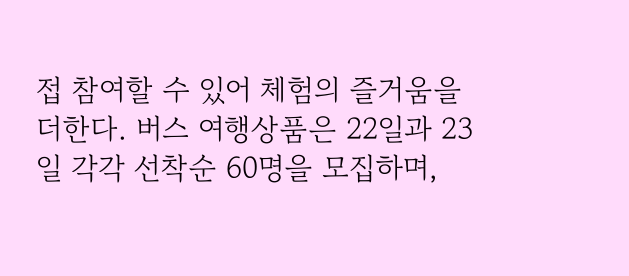접 참여할 수 있어 체험의 즐거움을 더한다. 버스 여행상품은 22일과 23일 각각 선착순 60명을 모집하며,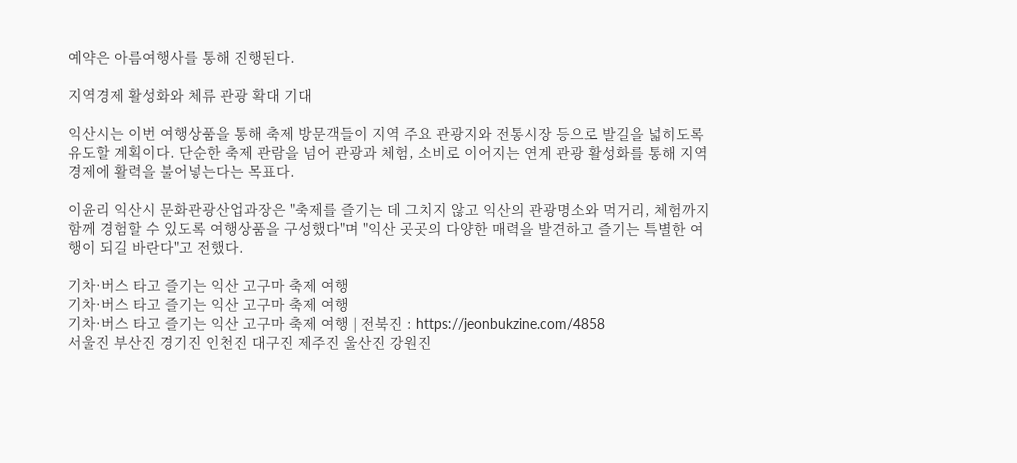예약은 아름여행사를 통해 진행된다.

지역경제 활성화와 체류 관광 확대 기대

익산시는 이번 여행상품을 통해 축제 방문객들이 지역 주요 관광지와 전통시장 등으로 발길을 넓히도록 유도할 계획이다. 단순한 축제 관람을 넘어 관광과 체험, 소비로 이어지는 연계 관광 활성화를 통해 지역경제에 활력을 불어넣는다는 목표다.

이윤리 익산시 문화관광산업과장은 "축제를 즐기는 데 그치지 않고 익산의 관광명소와 먹거리, 체험까지 함께 경험할 수 있도록 여행상품을 구성했다"며 "익산 곳곳의 다양한 매력을 발견하고 즐기는 특별한 여행이 되길 바란다"고 전했다.

기차·버스 타고 즐기는 익산 고구마 축제 여행
기차·버스 타고 즐기는 익산 고구마 축제 여행
기차·버스 타고 즐기는 익산 고구마 축제 여행 | 전북진 : https://jeonbukzine.com/4858
서울진 부산진 경기진 인천진 대구진 제주진 울산진 강원진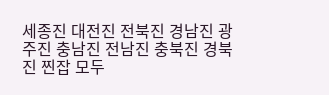세종진 대전진 전북진 경남진 광주진 충남진 전남진 충북진 경북진 찐잡 모두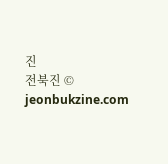진
전북진 © jeonbukzine.com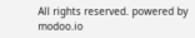All rights reserved. powered by modoo.io